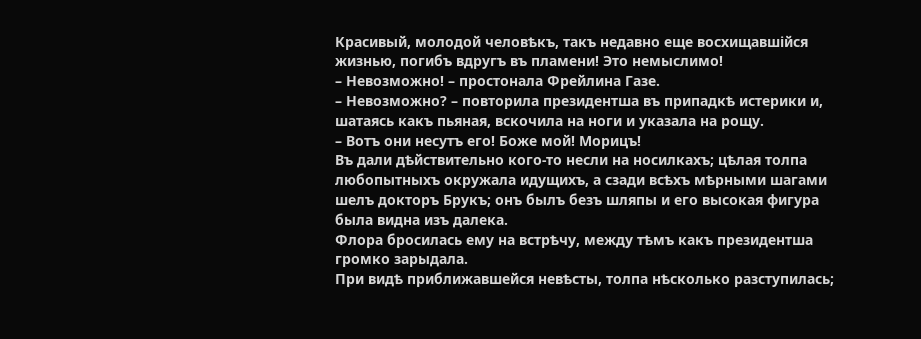Красивый, молодой человѣкъ, такъ недавно еще восхищавшійся жизнью, погибъ вдругъ въ пламени! Это немыслимо!
– Невозможно! – простонала Фрейлина Газе.
– Невозможно? – повторила президентша въ припадкѣ истерики и, шатаясь какъ пьяная, вскочила на ноги и указала на рощу.
– Вотъ они несутъ его! Боже мой! Морицъ!
Въ дали дѣйствительно кого-то несли на носилкахъ; цѣлая толпа любопытныхъ окружала идущихъ, а сзади всѣхъ мѣрными шагами шелъ докторъ Брукъ; онъ былъ безъ шляпы и его высокая фигура была видна изъ далека.
Флора бросилась ему на встрѣчу, между тѣмъ какъ президентша громко зарыдала.
При видѣ приближавшейся невѣсты, толпа нѣсколько разступилась;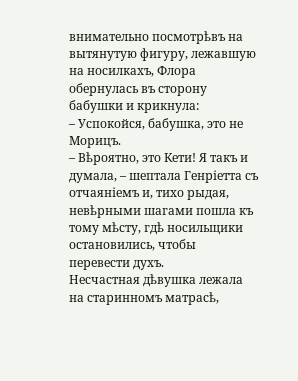внимательно посмотрѣвъ на вытянутую фигуру, лежавшую на носилкахъ, Флора обернулась въ сторону бабушки и крикнула:
– Успокойся, бабушка, это не Морицъ.
– Вѣроятно, это Кети! Я такъ и думала, – шептала Генріетта съ отчаяніемъ и, тихо рыдая, невѣрными шагами пошла къ тому мѣсту, гдѣ носильщики остановились, чтобы перевести духъ.
Несчастная дѣвушка лежала на старинномъ матрасѣ,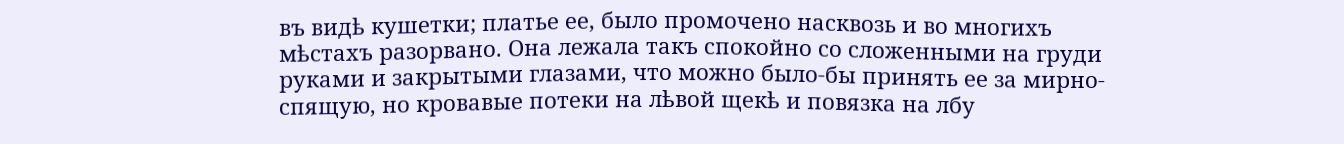въ видѣ кушетки; платье ее, было промочено насквозь и во многихъ мѣстахъ разорвано. Она лежала такъ спокойно со сложенными на груди руками и закрытыми глазами, что можно было-бы принять ее за мирно-спящую, но кровавые потеки на лѣвой щекѣ и повязка на лбу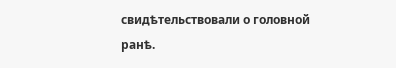свидѣтельствовали о головной ранѣ.